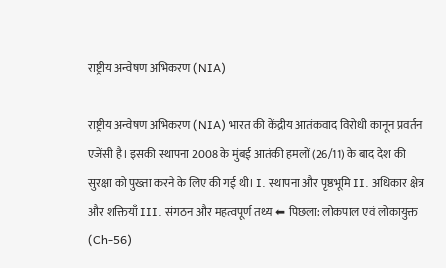राष्ट्रीय अन्वेषण अभिकरण (NIA)

राष्ट्रीय अन्वेषण अभिकरण (NIA) भारत की केंद्रीय आतंकवाद विरोधी कानून प्रवर्तन एजेंसी है। इसकी स्थापना 2008 के मुंबई आतंकी हमलों (26/11) के बाद देश की सुरक्षा को पुख्ता करने के लिए की गई थी। I. स्थापना और पृष्ठभूमि II. अधिकार क्षेत्र और शक्तियाँ III. संगठन और महत्वपूर्ण तथ्य ⬅ पिछला: लोकपाल एवं लोकायुक्त (Ch-56)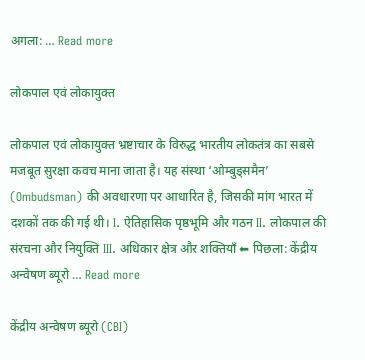अगला: … Read more

लोकपाल एवं लोकायुक्त

लोकपाल एवं लोकायुक्त भ्रष्टाचार के विरुद्ध भारतीय लोकतंत्र का सबसे मजबूत सुरक्षा कवच माना जाता है। यह संस्था ‘ओम्बुड्समैन’ (Ombudsman) की अवधारणा पर आधारित है, जिसकी मांग भारत में दशकों तक की गई थी। I. ऐतिहासिक पृष्ठभूमि और गठन II. लोकपाल की संरचना और नियुक्ति III. अधिकार क्षेत्र और शक्तियाँ ⬅ पिछला: केंद्रीय अन्वेषण ब्यूरो … Read more

केंद्रीय अन्वेषण ब्यूरो (CBI)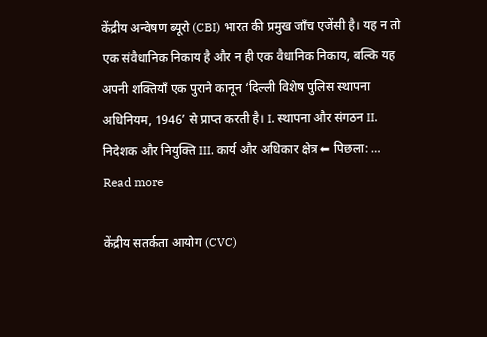केंद्रीय अन्वेषण ब्यूरो (CBI) भारत की प्रमुख जाँच एजेंसी है। यह न तो एक संवैधानिक निकाय है और न ही एक वैधानिक निकाय, बल्कि यह अपनी शक्तियाँ एक पुराने कानून ‘दिल्ली विशेष पुलिस स्थापना अधिनियम, 1946’ से प्राप्त करती है। I. स्थापना और संगठन II. निदेशक और नियुक्ति III. कार्य और अधिकार क्षेत्र ⬅ पिछला: … Read more

केंद्रीय सतर्कता आयोग (CVC)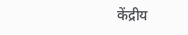केंद्रीय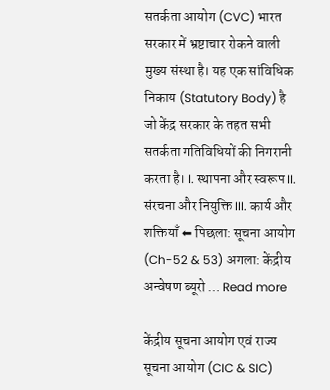सतर्कता आयोग (CVC) भारत सरकार में भ्रष्टाचार रोकने वाली मुख्य संस्था है। यह एक सांविधिक निकाय (Statutory Body) है जो केंद्र सरकार के तहत सभी सतर्कता गतिविधियों की निगरानी करता है। I. स्थापना और स्वरूप II. संरचना और नियुक्ति III. कार्य और शक्तियाँ ⬅ पिछला: सूचना आयोग (Ch-52 & 53) अगला: केंद्रीय अन्वेषण ब्यूरो … Read more

केंद्रीय सूचना आयोग एवं राज्य सूचना आयोग (CIC & SIC)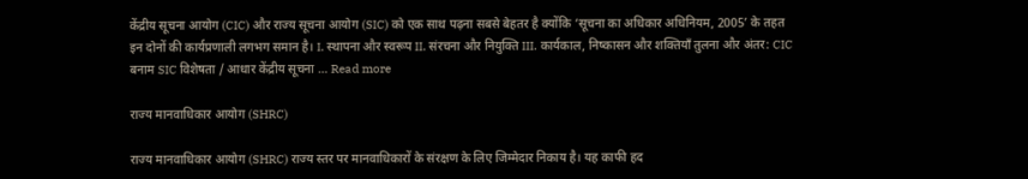केंद्रीय सूचना आयोग (CIC) और राज्य सूचना आयोग (SIC) को एक साथ पढ़ना सबसे बेहतर है क्योंकि ‘सूचना का अधिकार अधिनियम, 2005’ के तहत इन दोनों की कार्यप्रणाली लगभग समान है। I. स्थापना और स्वरूप II. संरचना और नियुक्ति III. कार्यकाल, निष्कासन और शक्तियाँ तुलना और अंतर: CIC बनाम SIC विशेषता / आधार केंद्रीय सूचना … Read more

राज्य मानवाधिकार आयोग (SHRC)

राज्य मानवाधिकार आयोग (SHRC) राज्य स्तर पर मानवाधिकारों के संरक्षण के लिए जिम्मेदार निकाय है। यह काफी हद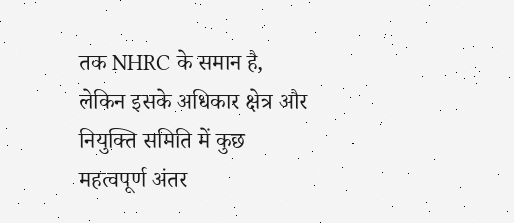तक NHRC के समान है, लेकिन इसके अधिकार क्षेत्र और नियुक्ति समिति में कुछ महत्वपूर्ण अंतर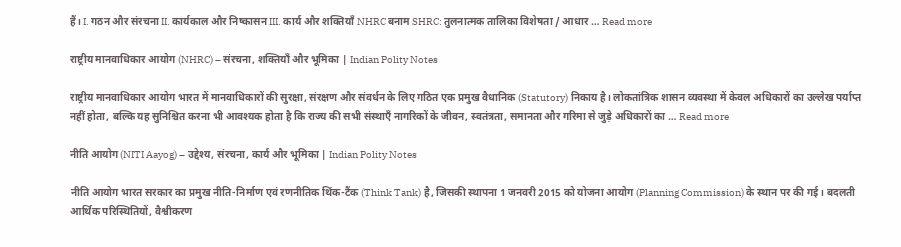हैं। I. गठन और संरचना II. कार्यकाल और निष्कासन III. कार्य और शक्तियाँ NHRC बनाम SHRC: तुलनात्मक तालिका विशेषता / आधार … Read more

राष्ट्रीय मानवाधिकार आयोग (NHRC) – संरचना, शक्तियाँ और भूमिका | Indian Polity Notes

राष्ट्रीय मानवाधिकार आयोग भारत में मानवाधिकारों की सुरक्षा, संरक्षण और संवर्धन के लिए गठित एक प्रमुख वैधानिक (Statutory) निकाय है। लोकतांत्रिक शासन व्यवस्था में केवल अधिकारों का उल्लेख पर्याप्त नहीं होता, बल्कि यह सुनिश्चित करना भी आवश्यक होता है कि राज्य की सभी संस्थाएँ नागरिकों के जीवन, स्वतंत्रता, समानता और गरिमा से जुड़े अधिकारों का … Read more

नीति आयोग (NITI Aayog) – उद्देश्य, संरचना, कार्य और भूमिका | Indian Polity Notes

नीति आयोग भारत सरकार का प्रमुख नीति-निर्माण एवं रणनीतिक थिंक-टैंक (Think Tank) है, जिसकी स्थापना 1 जनवरी 2015 को योजना आयोग (Planning Commission) के स्थान पर की गई। बदलती आर्थिक परिस्थितियों, वैश्वीकरण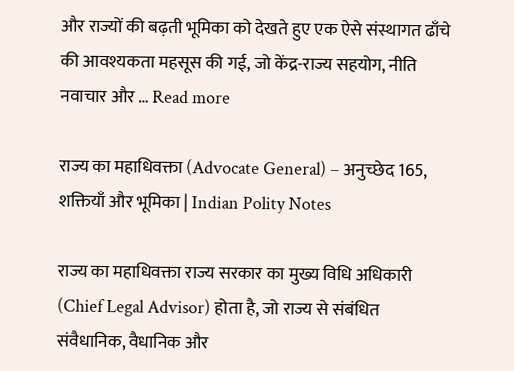और राज्यों की बढ़ती भूमिका को देखते हुए एक ऐसे संस्थागत ढाँचे की आवश्यकता महसूस की गई, जो केंद्र-राज्य सहयोग, नीति नवाचार और … Read more

राज्य का महाधिवक्ता (Advocate General) – अनुच्छेद 165, शक्तियाँ और भूमिका | Indian Polity Notes

राज्य का महाधिवक्ता राज्य सरकार का मुख्य विधि अधिकारी (Chief Legal Advisor) होता है, जो राज्य से संबंधित संवैधानिक, वैधानिक और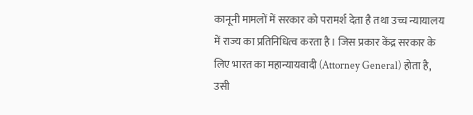कानूनी मामलों में सरकार को परामर्श देता है तथा उच्च न्यायालय में राज्य का प्रतिनिधित्व करता है। जिस प्रकार केंद्र सरकार के लिए भारत का महान्यायवादी (Attorney General) होता है, उसी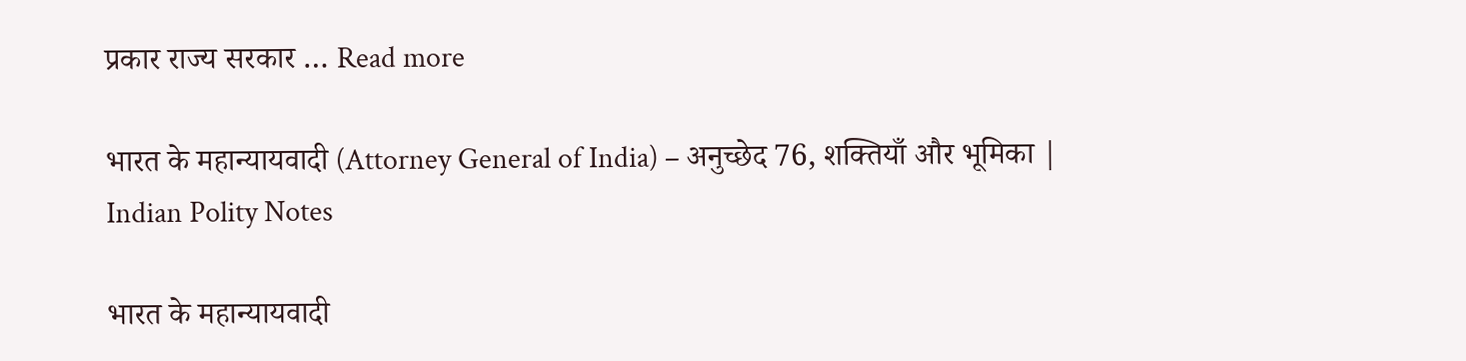प्रकार राज्य सरकार … Read more

भारत के महान्यायवादी (Attorney General of India) – अनुच्छेद 76, शक्तियाँ और भूमिका | Indian Polity Notes

भारत के महान्यायवादी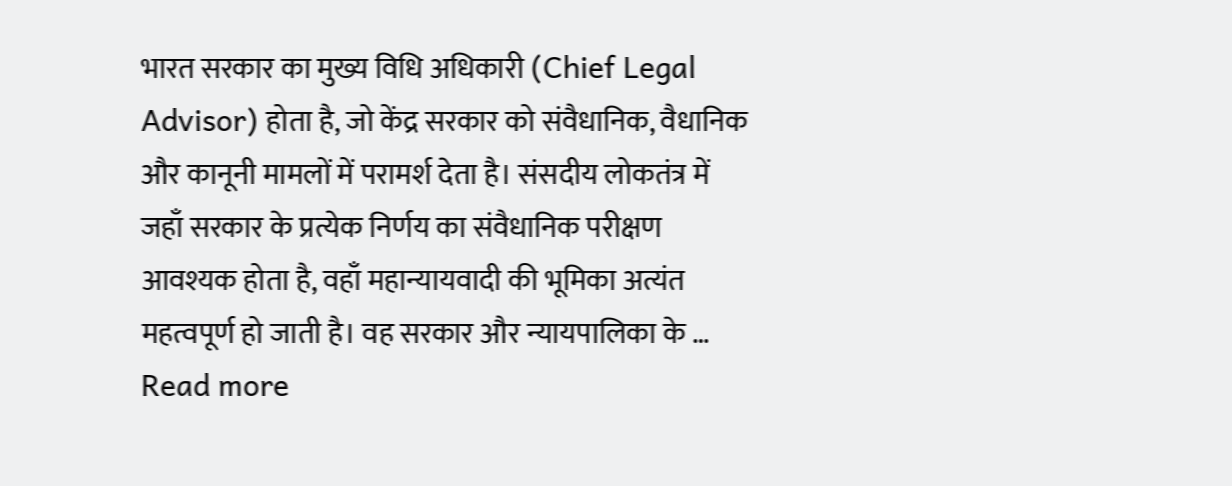भारत सरकार का मुख्य विधि अधिकारी (Chief Legal Advisor) होता है, जो केंद्र सरकार को संवैधानिक, वैधानिक और कानूनी मामलों में परामर्श देता है। संसदीय लोकतंत्र में जहाँ सरकार के प्रत्येक निर्णय का संवैधानिक परीक्षण आवश्यक होता है, वहाँ महान्यायवादी की भूमिका अत्यंत महत्वपूर्ण हो जाती है। वह सरकार और न्यायपालिका के … Read more